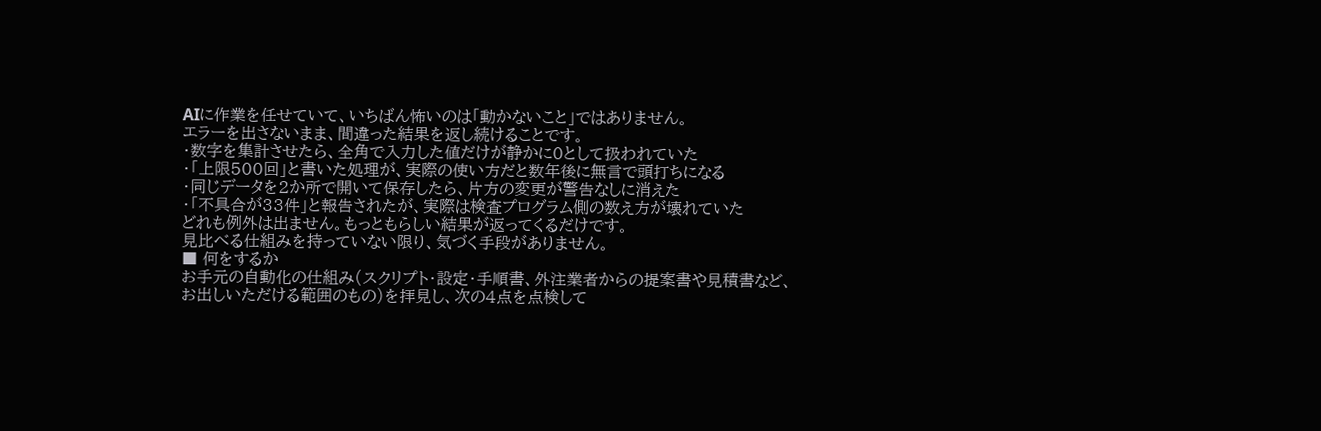AIに作業を任せていて、いちばん怖いのは「動かないこと」ではありません。
エラーを出さないまま、間違った結果を返し続けることです。
・数字を集計させたら、全角で入力した値だけが静かに0として扱われていた
・「上限500回」と書いた処理が、実際の使い方だと数年後に無言で頭打ちになる
・同じデータを2か所で開いて保存したら、片方の変更が警告なしに消えた
・「不具合が33件」と報告されたが、実際は検査プログラム側の数え方が壊れていた
どれも例外は出ません。もっともらしい結果が返ってくるだけです。
見比べる仕組みを持っていない限り、気づく手段がありません。
■ 何をするか
お手元の自動化の仕組み(スクリプト・設定・手順書、外注業者からの提案書や見積書など、
お出しいただける範囲のもの)を拝見し、次の4点を点検して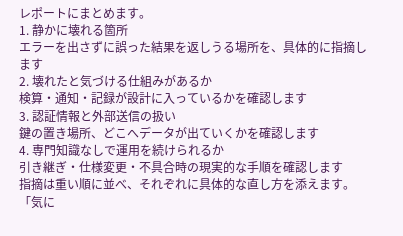レポートにまとめます。
1. 静かに壊れる箇所
エラーを出さずに誤った結果を返しうる場所を、具体的に指摘します
2. 壊れたと気づける仕組みがあるか
検算・通知・記録が設計に入っているかを確認します
3. 認証情報と外部送信の扱い
鍵の置き場所、どこへデータが出ていくかを確認します
4. 専門知識なしで運用を続けられるか
引き継ぎ・仕様変更・不具合時の現実的な手順を確認します
指摘は重い順に並べ、それぞれに具体的な直し方を添えます。
「気に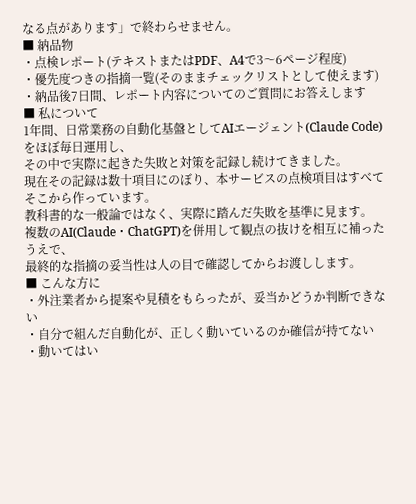なる点があります」で終わらせません。
■ 納品物
・点検レポート(テキストまたはPDF、A4で3〜6ページ程度)
・優先度つきの指摘一覧(そのままチェックリストとして使えます)
・納品後7日間、レポート内容についてのご質問にお答えします
■ 私について
1年間、日常業務の自動化基盤としてAIエージェント(Claude Code)をほぼ毎日運用し、
その中で実際に起きた失敗と対策を記録し続けてきました。
現在その記録は数十項目にのぼり、本サービスの点検項目はすべてそこから作っています。
教科書的な一般論ではなく、実際に踏んだ失敗を基準に見ます。
複数のAI(Claude・ChatGPT)を併用して観点の抜けを相互に補ったうえで、
最終的な指摘の妥当性は人の目で確認してからお渡しします。
■ こんな方に
・外注業者から提案や見積をもらったが、妥当かどうか判断できない
・自分で組んだ自動化が、正しく動いているのか確信が持てない
・動いてはい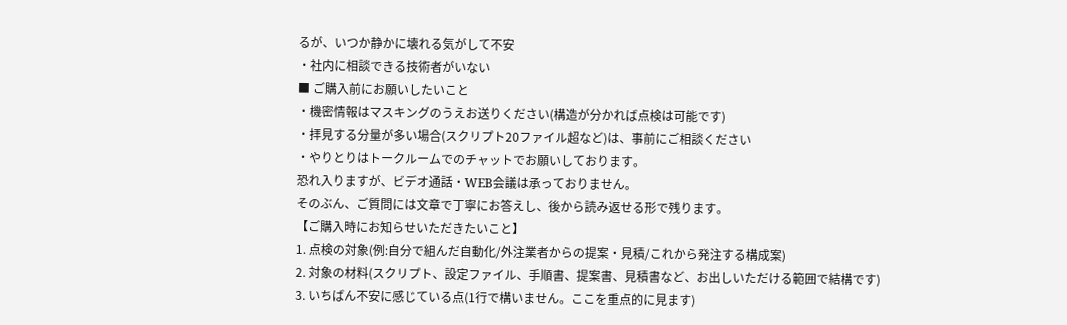るが、いつか静かに壊れる気がして不安
・社内に相談できる技術者がいない
■ ご購入前にお願いしたいこと
・機密情報はマスキングのうえお送りください(構造が分かれば点検は可能です)
・拝見する分量が多い場合(スクリプト20ファイル超など)は、事前にご相談ください
・やりとりはトークルームでのチャットでお願いしております。
恐れ入りますが、ビデオ通話・WEB会議は承っておりません。
そのぶん、ご質問には文章で丁寧にお答えし、後から読み返せる形で残ります。
【ご購入時にお知らせいただきたいこと】
1. 点検の対象(例:自分で組んだ自動化/外注業者からの提案・見積/これから発注する構成案)
2. 対象の材料(スクリプト、設定ファイル、手順書、提案書、見積書など、お出しいただける範囲で結構です)
3. いちばん不安に感じている点(1行で構いません。ここを重点的に見ます)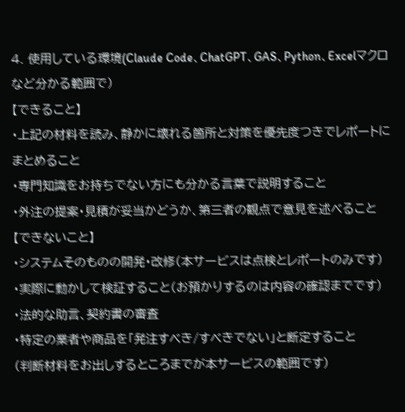4. 使用している環境(Claude Code、ChatGPT、GAS、Python、Excelマクロ など分かる範囲で)
【できること】
・上記の材料を読み、静かに壊れる箇所と対策を優先度つきでレポートにまとめること
・専門知識をお持ちでない方にも分かる言葉で説明すること
・外注の提案・見積が妥当かどうか、第三者の観点で意見を述べること
【できないこと】
・システムそのものの開発・改修(本サービスは点検とレポートのみです)
・実際に動かして検証すること(お預かりするのは内容の確認までです)
・法的な助言、契約書の審査
・特定の業者や商品を「発注すべき/すべきでない」と断定すること
(判断材料をお出しするところまでが本サービスの範囲です)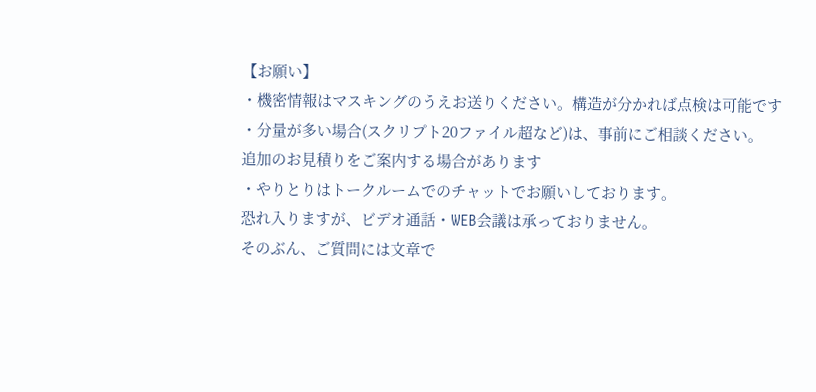【お願い】
・機密情報はマスキングのうえお送りください。構造が分かれば点検は可能です
・分量が多い場合(スクリプト20ファイル超など)は、事前にご相談ください。
追加のお見積りをご案内する場合があります
・やりとりはトークルームでのチャットでお願いしております。
恐れ入りますが、ビデオ通話・WEB会議は承っておりません。
そのぶん、ご質問には文章で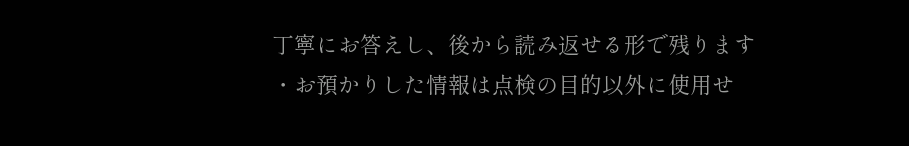丁寧にお答えし、後から読み返せる形で残ります
・お預かりした情報は点検の目的以外に使用せ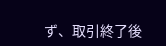ず、取引終了後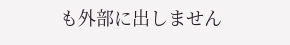も外部に出しません